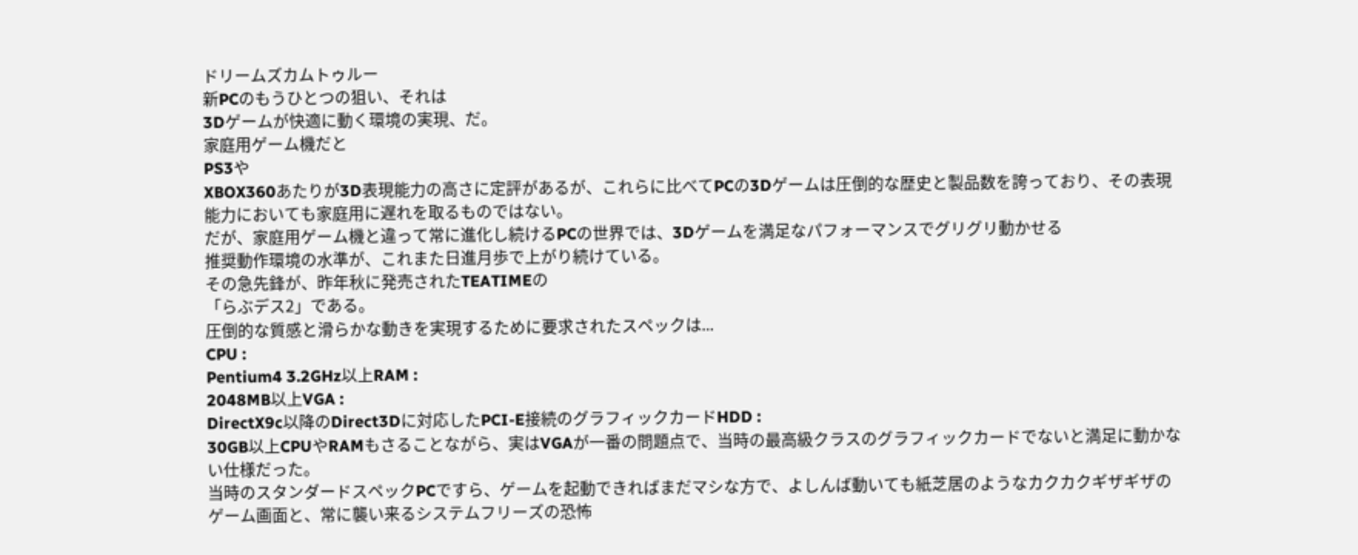ドリームズカムトゥルー
新PCのもうひとつの狙い、それは
3Dゲームが快適に動く環境の実現、だ。
家庭用ゲーム機だと
PS3や
XBOX360あたりが3D表現能力の高さに定評があるが、これらに比べてPCの3Dゲームは圧倒的な歴史と製品数を誇っており、その表現能力においても家庭用に遅れを取るものではない。
だが、家庭用ゲーム機と違って常に進化し続けるPCの世界では、3Dゲームを満足なパフォーマンスでグリグリ動かせる
推奨動作環境の水準が、これまた日進月歩で上がり続けている。
その急先鋒が、昨年秋に発売されたTEATIMEの
「らぶデス2」である。
圧倒的な質感と滑らかな動きを実現するために要求されたスペックは...
CPU :
Pentium4 3.2GHz以上RAM :
2048MB以上VGA :
DirectX9c以降のDirect3Dに対応したPCI-E接続のグラフィックカードHDD :
30GB以上CPUやRAMもさることながら、実はVGAが一番の問題点で、当時の最高級クラスのグラフィックカードでないと満足に動かない仕様だった。
当時のスタンダードスペックPCですら、ゲームを起動できればまだマシな方で、よしんば動いても紙芝居のようなカクカクギザギザのゲーム画面と、常に襲い来るシステムフリーズの恐怖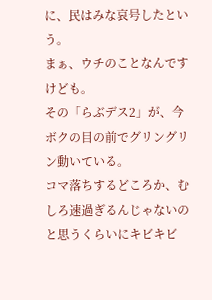に、民はみな哀号したという。
まぁ、ウチのことなんですけども。
その「らぶデス2」が、今ボクの目の前でグリングリン動いている。
コマ落ちするどころか、むしろ速過ぎるんじゃないのと思うくらいにキビキビ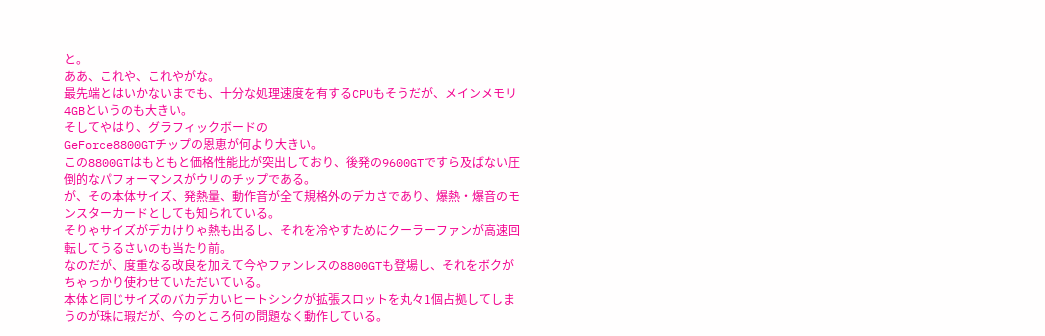と。
ああ、これや、これやがな。
最先端とはいかないまでも、十分な処理速度を有するCPUもそうだが、メインメモリ4GBというのも大きい。
そしてやはり、グラフィックボードの
GeForce8800GTチップの恩恵が何より大きい。
この8800GTはもともと価格性能比が突出しており、後発の9600GTですら及ばない圧倒的なパフォーマンスがウリのチップである。
が、その本体サイズ、発熱量、動作音が全て規格外のデカさであり、爆熱・爆音のモンスターカードとしても知られている。
そりゃサイズがデカけりゃ熱も出るし、それを冷やすためにクーラーファンが高速回転してうるさいのも当たり前。
なのだが、度重なる改良を加えて今やファンレスの8800GTも登場し、それをボクがちゃっかり使わせていただいている。
本体と同じサイズのバカデカいヒートシンクが拡張スロットを丸々1個占拠してしまうのが珠に瑕だが、今のところ何の問題なく動作している。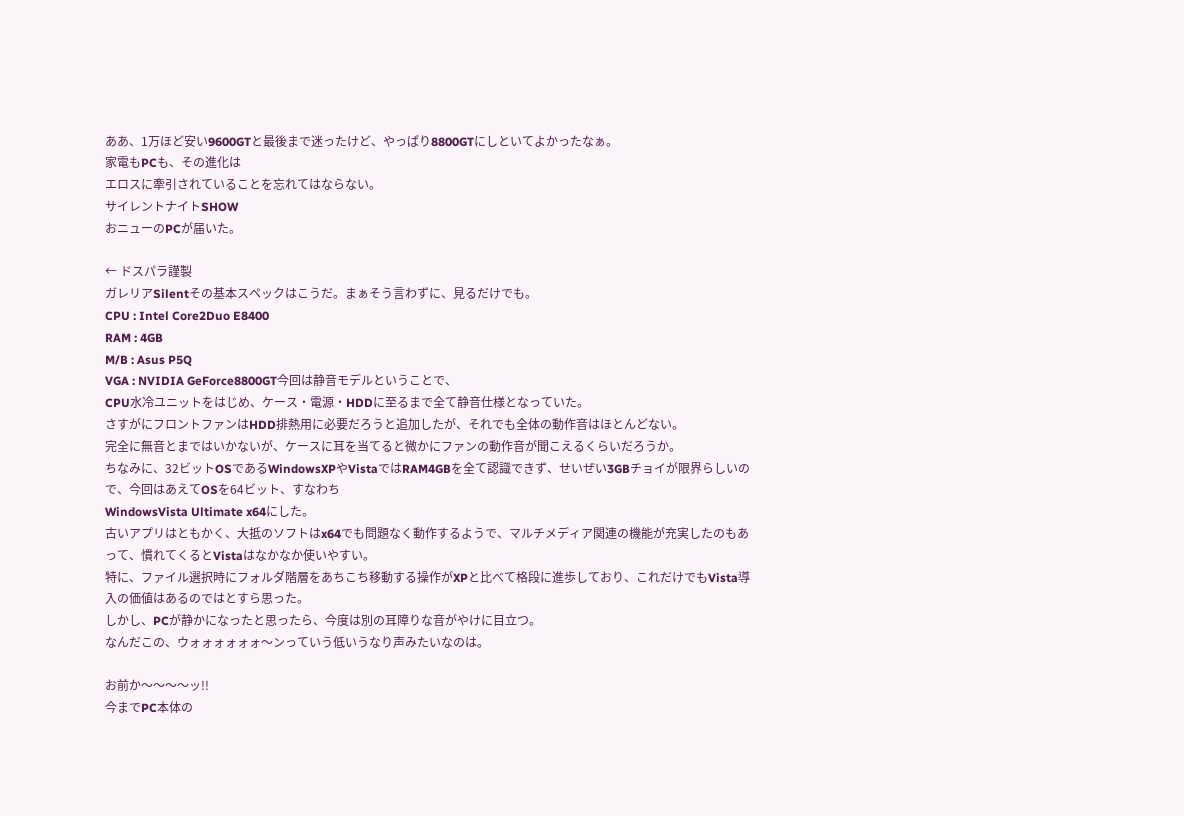ああ、1万ほど安い9600GTと最後まで迷ったけど、やっぱり8800GTにしといてよかったなぁ。
家電もPCも、その進化は
エロスに牽引されていることを忘れてはならない。
サイレントナイトSHOW
おニューのPCが届いた。

← ドスパラ謹製
ガレリアSilentその基本スペックはこうだ。まぁそう言わずに、見るだけでも。
CPU : Intel Core2Duo E8400
RAM : 4GB
M/B : Asus P5Q
VGA : NVIDIA GeForce8800GT今回は静音モデルということで、
CPU水冷ユニットをはじめ、ケース・電源・HDDに至るまで全て静音仕様となっていた。
さすがにフロントファンはHDD排熱用に必要だろうと追加したが、それでも全体の動作音はほとんどない。
完全に無音とまではいかないが、ケースに耳を当てると微かにファンの動作音が聞こえるくらいだろうか。
ちなみに、32ビットOSであるWindowsXPやVistaではRAM4GBを全て認識できず、せいぜい3GBチョイが限界らしいので、今回はあえてOSを64ビット、すなわち
WindowsVista Ultimate x64にした。
古いアプリはともかく、大抵のソフトはx64でも問題なく動作するようで、マルチメディア関連の機能が充実したのもあって、慣れてくるとVistaはなかなか使いやすい。
特に、ファイル選択時にフォルダ階層をあちこち移動する操作がXPと比べて格段に進歩しており、これだけでもVista導入の価値はあるのではとすら思った。
しかし、PCが静かになったと思ったら、今度は別の耳障りな音がやけに目立つ。
なんだこの、ウォォォォォォ〜ンっていう低いうなり声みたいなのは。

お前か〜〜〜〜ッ!!
今までPC本体の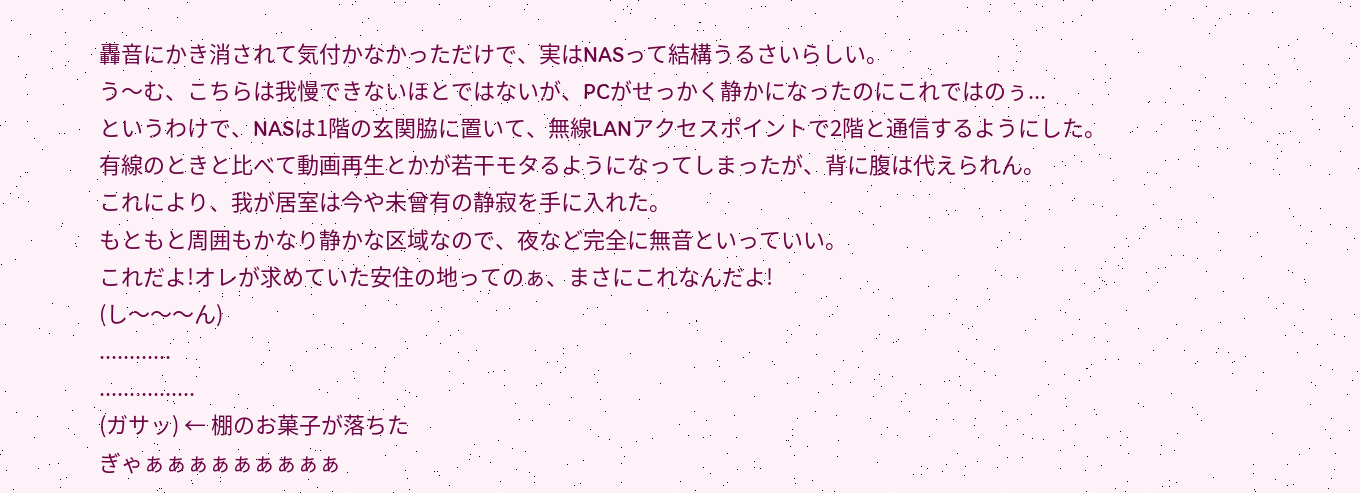轟音にかき消されて気付かなかっただけで、実はNASって結構うるさいらしい。
う〜む、こちらは我慢できないほとではないが、PCがせっかく静かになったのにこれではのぅ...
というわけで、NASは1階の玄関脇に置いて、無線LANアクセスポイントで2階と通信するようにした。
有線のときと比べて動画再生とかが若干モタるようになってしまったが、背に腹は代えられん。
これにより、我が居室は今や未曾有の静寂を手に入れた。
もともと周囲もかなり静かな区域なので、夜など完全に無音といっていい。
これだよ!オレが求めていた安住の地ってのぁ、まさにこれなんだよ!
(し〜〜〜ん)
............
................
(ガサッ) ← 棚のお菓子が落ちた
ぎゃぁぁぁぁぁぁぁぁぁ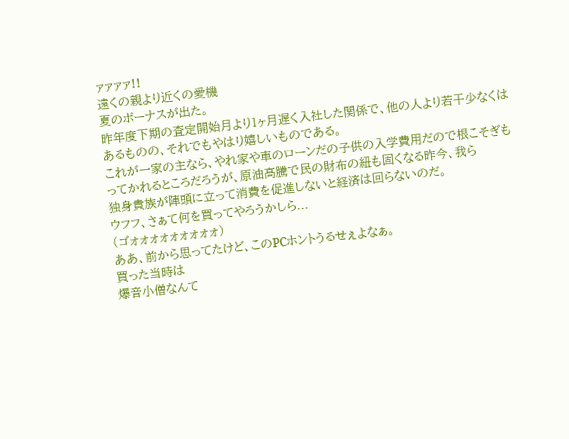ァァァァ!!
遠くの親より近くの愛機
夏のボーナスが出た。
昨年度下期の査定開始月より1ヶ月遅く入社した関係で、他の人より若干少なくはあるものの、それでもやはり嬉しいものである。
これが一家の主なら、やれ家や車のローンだの子供の入学費用だので根こそぎもってかれるところだろうが、原油高騰で民の財布の紐も固くなる昨今、我ら
独身貴族が陣頭に立って消費を促進しないと経済は回らないのだ。
ウフフ、さぁて何を買ってやろうかしら...
(ゴォォォォォォォォォ)
ああ、前から思ってたけど、このPCホントうるせぇよなぁ。
買った当時は
爆音小僧なんて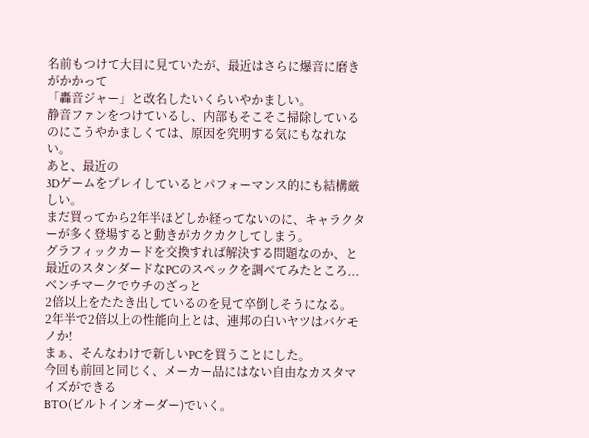名前もつけて大目に見ていたが、最近はさらに爆音に磨きがかかって
「轟音ジャー」と改名したいくらいやかましい。
静音ファンをつけているし、内部もそこそこ掃除しているのにこうやかましくては、原因を究明する気にもなれない。
あと、最近の
3Dゲームをプレイしているとパフォーマンス的にも結構厳しい。
まだ買ってから2年半ほどしか経ってないのに、キャラクターが多く登場すると動きがカクカクしてしまう。
グラフィックカードを交換すれば解決する問題なのか、と最近のスタンダードなPCのスペックを調べてみたところ...
ベンチマークでウチのざっと
2倍以上をたたき出しているのを見て卒倒しそうになる。
2年半で2倍以上の性能向上とは、連邦の白いヤツはバケモノか!
まぁ、そんなわけで新しいPCを買うことにした。
今回も前回と同じく、メーカー品にはない自由なカスタマイズができる
BTO(ビルトインオーダー)でいく。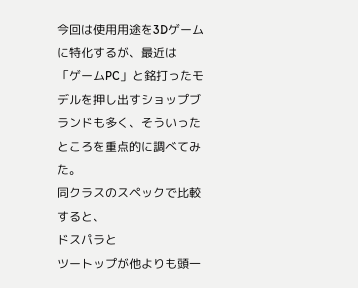今回は使用用途を3Dゲームに特化するが、最近は
「ゲームPC」と銘打ったモデルを押し出すショップブランドも多く、そういったところを重点的に調べてみた。
同クラスのスペックで比較すると、
ドスパラと
ツートップが他よりも頭一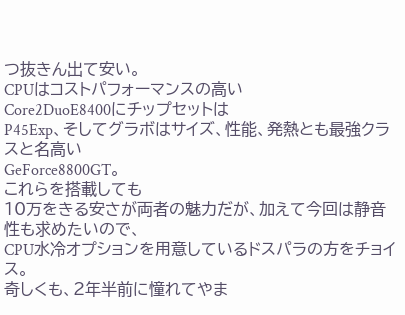つ抜きん出て安い。
CPUはコストパフォーマンスの高い
Core2DuoE8400にチップセットは
P45Exp、そしてグラボはサイズ、性能、発熱とも最強クラスと名高い
GeForce8800GT。
これらを搭載しても
10万をきる安さが両者の魅力だが、加えて今回は静音性も求めたいので、
CPU水冷オプションを用意しているドスパラの方をチョイス。
奇しくも、2年半前に憧れてやま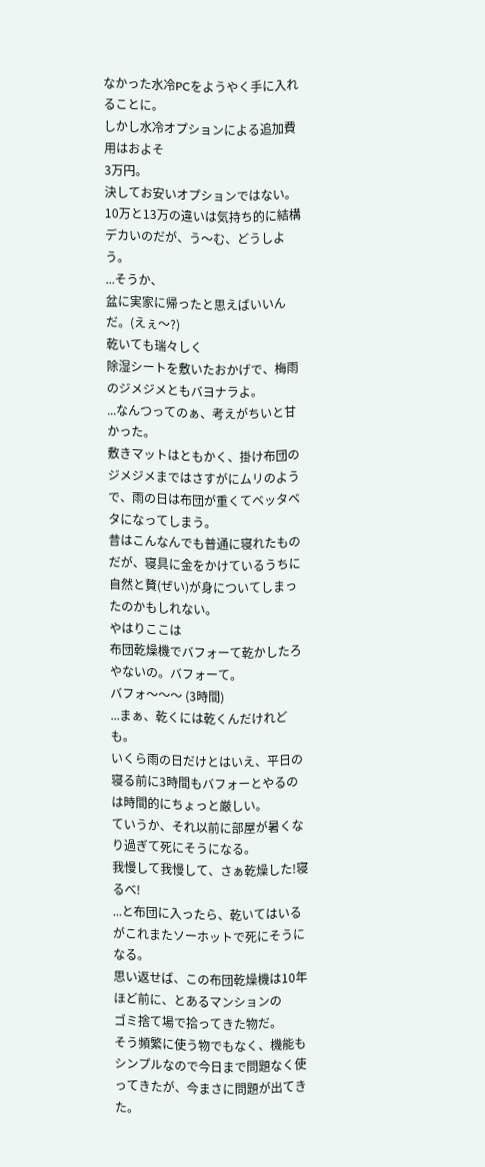なかった水冷PCをようやく手に入れることに。
しかし水冷オプションによる追加費用はおよそ
3万円。
決してお安いオプションではない。
10万と13万の違いは気持ち的に結構デカいのだが、う〜む、どうしよう。
...そうか、
盆に実家に帰ったと思えばいいんだ。(えぇ〜?)
乾いても瑞々しく
除湿シートを敷いたおかげで、梅雨のジメジメともバヨナラよ。
...なんつってのぁ、考えがちいと甘かった。
敷きマットはともかく、掛け布団のジメジメまではさすがにムリのようで、雨の日は布団が重くてベッタベタになってしまう。
昔はこんなんでも普通に寝れたものだが、寝具に金をかけているうちに自然と贅(ぜい)が身についてしまったのかもしれない。
やはりここは
布団乾燥機でバフォーて乾かしたろやないの。バフォーて。
バフォ〜〜〜 (3時間)
...まぁ、乾くには乾くんだけれども。
いくら雨の日だけとはいえ、平日の寝る前に3時間もバフォーとやるのは時間的にちょっと厳しい。
ていうか、それ以前に部屋が暑くなり過ぎて死にそうになる。
我慢して我慢して、さぁ乾燥した!寝るべ!
...と布団に入ったら、乾いてはいるがこれまたソーホットで死にそうになる。
思い返せば、この布団乾燥機は10年ほど前に、とあるマンションの
ゴミ捨て場で拾ってきた物だ。
そう頻繁に使う物でもなく、機能もシンプルなので今日まで問題なく使ってきたが、今まさに問題が出てきた。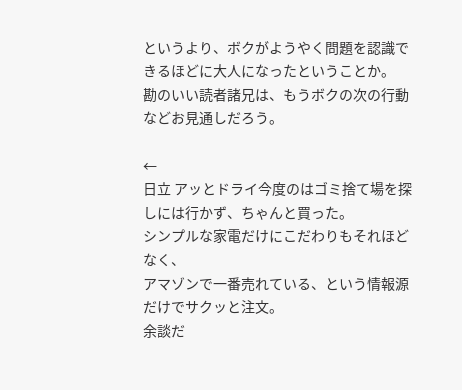というより、ボクがようやく問題を認識できるほどに大人になったということか。
勘のいい読者諸兄は、もうボクの次の行動などお見通しだろう。

←
日立 アッとドライ今度のはゴミ捨て場を探しには行かず、ちゃんと買った。
シンプルな家電だけにこだわりもそれほどなく、
アマゾンで一番売れている、という情報源だけでサクッと注文。
余談だ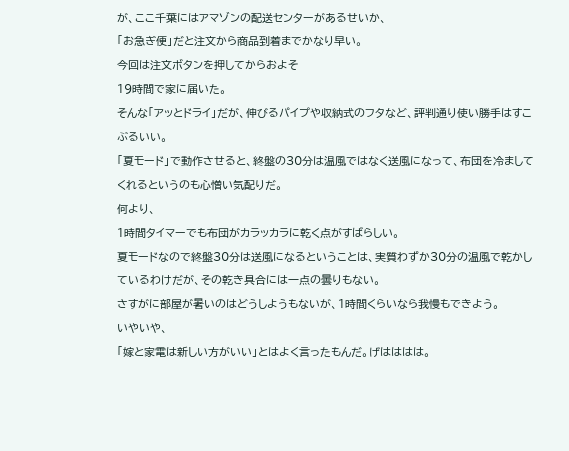が、ここ千葉にはアマゾンの配送センターがあるせいか、
「お急ぎ便」だと注文から商品到着までかなり早い。
今回は注文ボタンを押してからおよそ
19時間で家に届いた。
そんな「アッとドライ」だが、伸びるパイプや収納式のフタなど、評判通り使い勝手はすこぶるいい。
「夏モード」で動作させると、終盤の30分は温風ではなく送風になって、布団を冷ましてくれるというのも心憎い気配りだ。
何より、
1時間タイマーでも布団がカラッカラに乾く点がすばらしい。
夏モードなので終盤30分は送風になるということは、実質わずか30分の温風で乾かしているわけだが、その乾き具合には一点の曇りもない。
さすがに部屋が暑いのはどうしようもないが、1時間くらいなら我慢もできよう。
いやいや、
「嫁と家電は新しい方がいい」とはよく言ったもんだ。げはははは。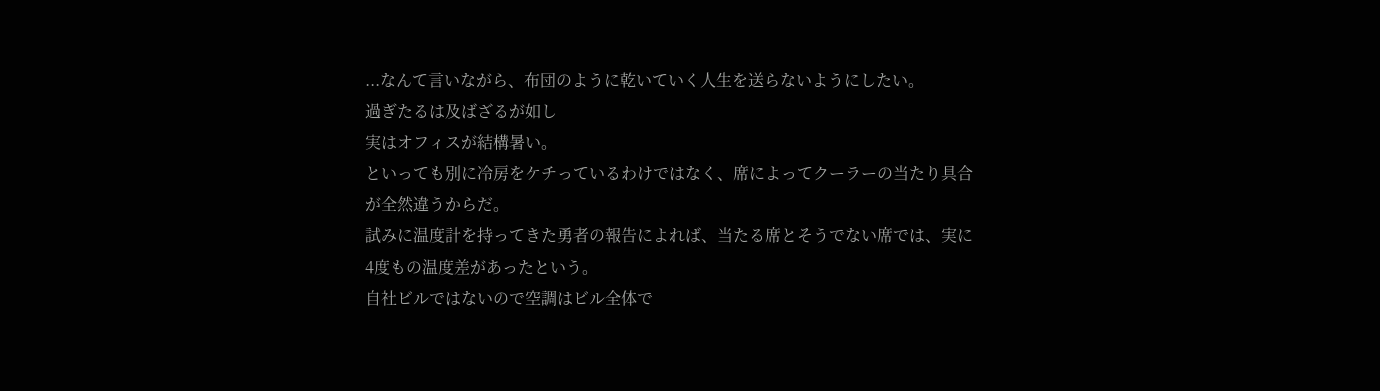...なんて言いながら、布団のように乾いていく人生を送らないようにしたい。
過ぎたるは及ばざるが如し
実はオフィスが結構暑い。
といっても別に冷房をケチっているわけではなく、席によってクーラーの当たり具合が全然違うからだ。
試みに温度計を持ってきた勇者の報告によれば、当たる席とそうでない席では、実に
4度もの温度差があったという。
自社ビルではないので空調はビル全体で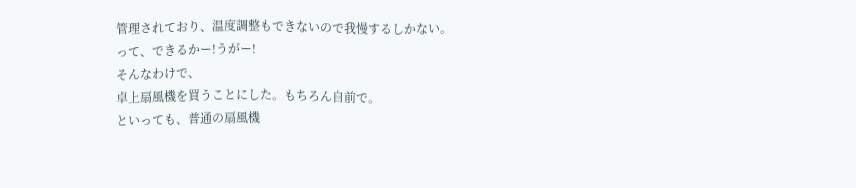管理されており、温度調整もできないので我慢するしかない。
って、できるかー!うがー!
そんなわけで、
卓上扇風機を買うことにした。もちろん自前で。
といっても、普通の扇風機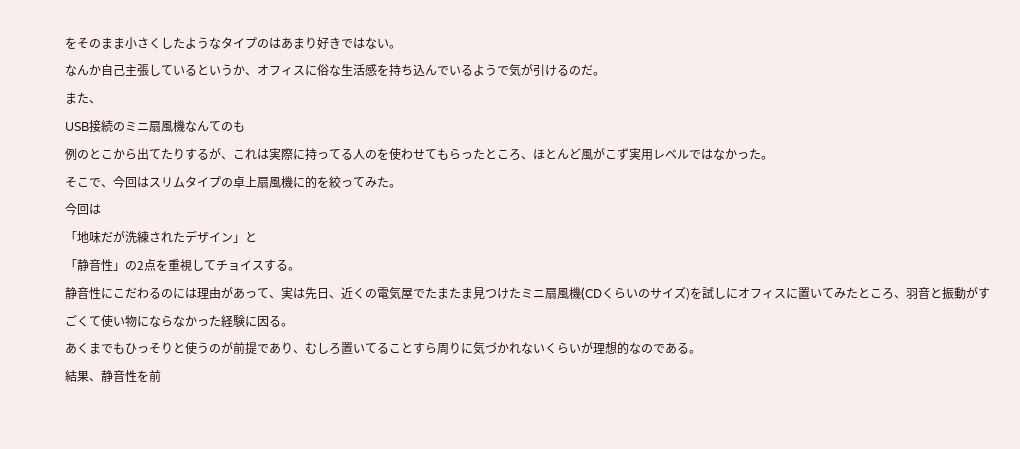をそのまま小さくしたようなタイプのはあまり好きではない。
なんか自己主張しているというか、オフィスに俗な生活感を持ち込んでいるようで気が引けるのだ。
また、
USB接続のミニ扇風機なんてのも
例のとこから出てたりするが、これは実際に持ってる人のを使わせてもらったところ、ほとんど風がこず実用レベルではなかった。
そこで、今回はスリムタイプの卓上扇風機に的を絞ってみた。
今回は
「地味だが洗練されたデザイン」と
「静音性」の2点を重視してチョイスする。
静音性にこだわるのには理由があって、実は先日、近くの電気屋でたまたま見つけたミニ扇風機(CDくらいのサイズ)を試しにオフィスに置いてみたところ、羽音と振動がすごくて使い物にならなかった経験に因る。
あくまでもひっそりと使うのが前提であり、むしろ置いてることすら周りに気づかれないくらいが理想的なのである。
結果、静音性を前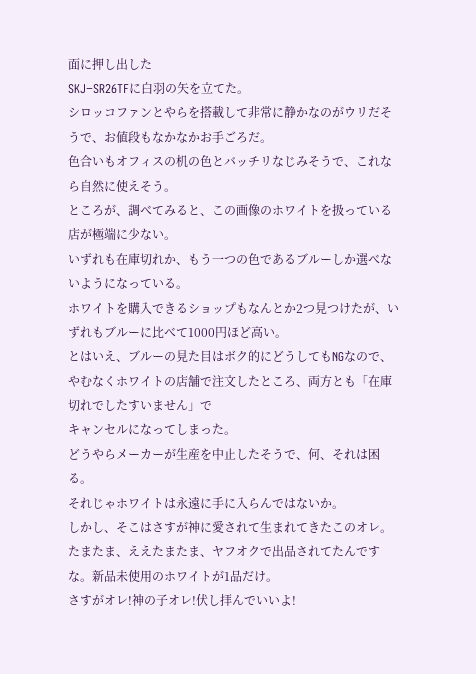面に押し出した
SKJ−SR26TFに白羽の矢を立てた。
シロッコファンとやらを搭載して非常に静かなのがウリだそうで、お値段もなかなかお手ごろだ。
色合いもオフィスの机の色とバッチリなじみそうで、これなら自然に使えそう。
ところが、調べてみると、この画像のホワイトを扱っている店が極端に少ない。
いずれも在庫切れか、もう一つの色であるブルーしか選べないようになっている。
ホワイトを購入できるショップもなんとか2つ見つけたが、いずれもブルーに比べて1000円ほど高い。
とはいえ、ブルーの見た目はボク的にどうしてもNGなので、やむなくホワイトの店舗で注文したところ、両方とも「在庫切れでしたすいません」で
キャンセルになってしまった。
どうやらメーカーが生産を中止したそうで、何、それは困る。
それじゃホワイトは永遠に手に入らんではないか。
しかし、そこはさすが神に愛されて生まれてきたこのオレ。
たまたま、ええたまたま、ヤフオクで出品されてたんですな。新品未使用のホワイトが1品だけ。
さすがオレ!神の子オレ!伏し拝んでいいよ!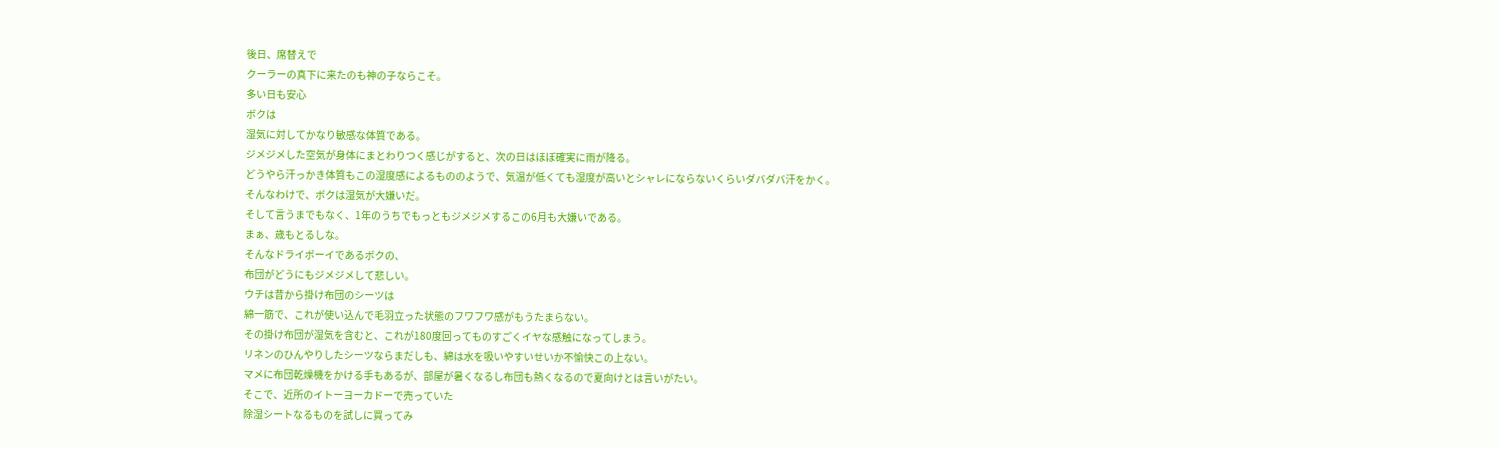後日、席替えで
クーラーの真下に来たのも神の子ならこそ。
多い日も安心
ボクは
湿気に対してかなり敏感な体質である。
ジメジメした空気が身体にまとわりつく感じがすると、次の日はほぼ確実に雨が降る。
どうやら汗っかき体質もこの湿度感によるもののようで、気温が低くても湿度が高いとシャレにならないくらいダバダバ汗をかく。
そんなわけで、ボクは湿気が大嫌いだ。
そして言うまでもなく、1年のうちでもっともジメジメするこの6月も大嫌いである。
まぁ、歳もとるしな。
そんなドライボーイであるボクの、
布団がどうにもジメジメして悲しい。
ウチは昔から掛け布団のシーツは
綿一筋で、これが使い込んで毛羽立った状態のフワフワ感がもうたまらない。
その掛け布団が湿気を含むと、これが180度回ってものすごくイヤな感触になってしまう。
リネンのひんやりしたシーツならまだしも、綿は水を吸いやすいせいか不愉快この上ない。
マメに布団乾燥機をかける手もあるが、部屋が暑くなるし布団も熱くなるので夏向けとは言いがたい。
そこで、近所のイトーヨーカドーで売っていた
除湿シートなるものを試しに買ってみ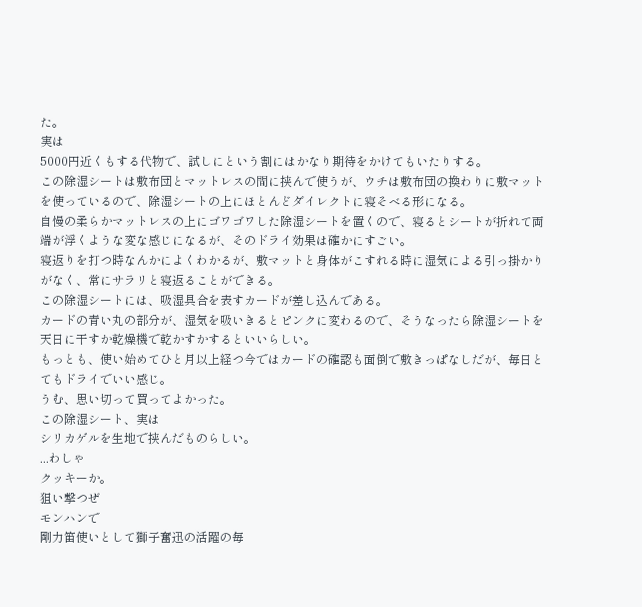た。
実は
5000円近くもする代物で、試しにという割にはかなり期待をかけてもいたりする。
この除湿シートは敷布団とマットレスの間に挟んで使うが、ウチは敷布団の換わりに敷マットを使っているので、除湿シートの上にほとんどダイレクトに寝そべる形になる。
自慢の柔らかマットレスの上にゴワゴワした除湿シートを置くので、寝るとシートが折れて両端が浮くような変な感じになるが、そのドライ効果は確かにすごい。
寝返りを打つ時なんかによくわかるが、敷マットと身体がこすれる時に湿気による引っ掛かりがなく、常にサラリと寝返ることができる。
この除湿シートには、吸湿具合を表すカードが差し込んである。
カードの青い丸の部分が、湿気を吸いきるとピンクに変わるので、そうなったら除湿シートを天日に干すか乾燥機で乾かすかするといいらしい。
もっとも、使い始めてひと月以上経つ今ではカードの確認も面倒で敷きっぱなしだが、毎日とてもドライでいい感じ。
うむ、思い切って買ってよかった。
この除湿シート、実は
シリカゲルを生地で挟んだものらしい。
...わしゃ
クッキーか。
狙い撃つぜ
モンハンで
剛力笛使いとして獅子奮迅の活躍の毎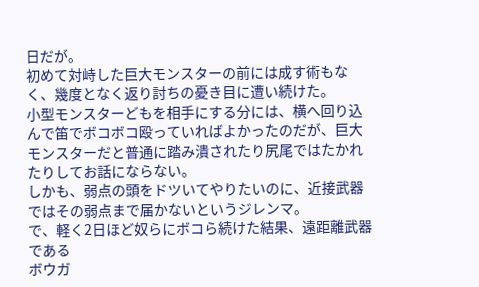日だが。
初めて対峙した巨大モンスターの前には成す術もなく、幾度となく返り討ちの憂き目に遭い続けた。
小型モンスターどもを相手にする分には、横へ回り込んで笛でボコボコ殴っていればよかったのだが、巨大モンスターだと普通に踏み潰されたり尻尾ではたかれたりしてお話にならない。
しかも、弱点の頭をドツいてやりたいのに、近接武器ではその弱点まで届かないというジレンマ。
で、軽く2日ほど奴らにボコら続けた結果、遠距離武器である
ボウガ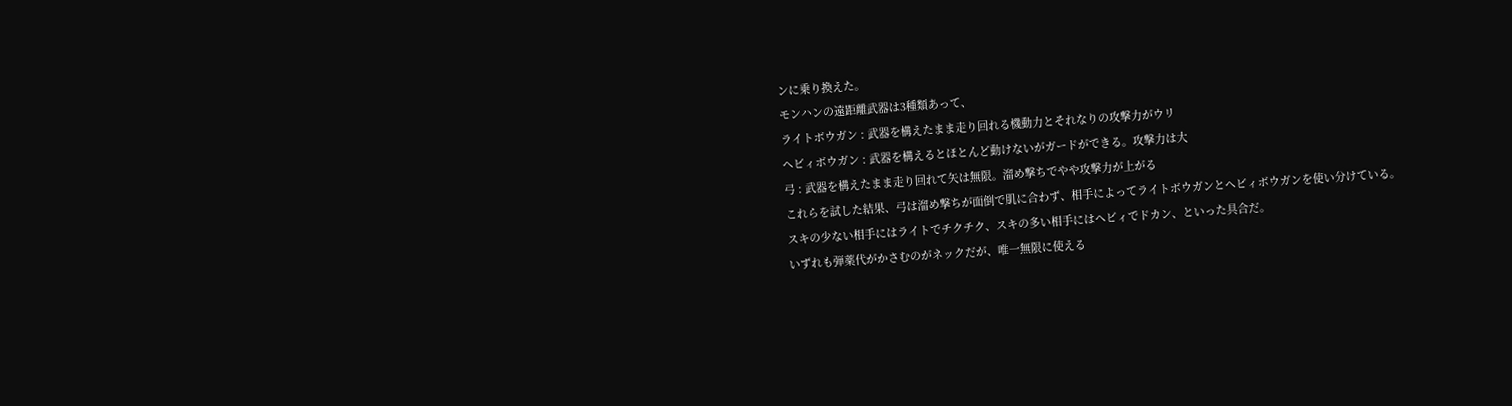ンに乗り換えた。
モンハンの遠距離武器は3種類あって、
ライトボウガン : 武器を構えたまま走り回れる機動力とそれなりの攻撃力がウリ
ヘビィボウガン : 武器を構えるとほとんど動けないがガードができる。攻撃力は大
弓 : 武器を構えたまま走り回れて矢は無限。溜め撃ちでやや攻撃力が上がる
これらを試した結果、弓は溜め撃ちが面倒で肌に合わず、相手によってライトボウガンとヘビィボウガンを使い分けている。
スキの少ない相手にはライトでチクチク、スキの多い相手にはヘビィでドカン、といった具合だ。
いずれも弾薬代がかさむのがネックだが、唯一無限に使える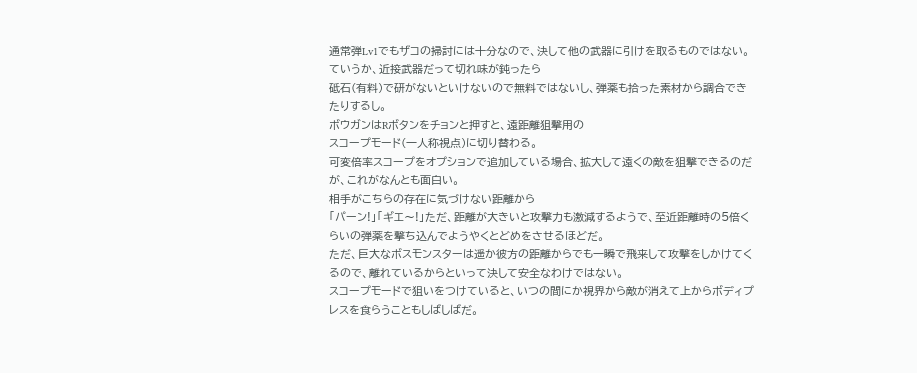通常弾Lv1でもザコの掃討には十分なので、決して他の武器に引けを取るものではない。
ていうか、近接武器だって切れ味が鈍ったら
砥石(有料)で研がないといけないので無料ではないし、弾薬も拾った素材から調合できたりするし。
ボウガンはRボタンをチョンと押すと、遠距離狙撃用の
スコープモード(一人称視点)に切り替わる。
可変倍率スコープをオプションで追加している場合、拡大して遠くの敵を狙撃できるのだが、これがなんとも面白い。
相手がこちらの存在に気づけない距離から
「パーン!」「ギエ〜!」ただ、距離が大きいと攻撃力も激減するようで、至近距離時の5倍くらいの弾薬を撃ち込んでようやくとどめをさせるほどだ。
ただ、巨大なボスモンスターは遥か彼方の距離からでも一瞬で飛来して攻撃をしかけてくるので、離れているからといって決して安全なわけではない。
スコープモードで狙いをつけていると、いつの間にか視界から敵が消えて上からボディプレスを食らうこともしばしばだ。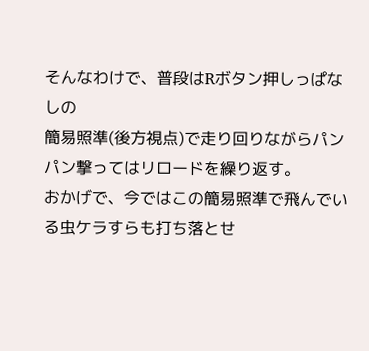そんなわけで、普段はRボタン押しっぱなしの
簡易照準(後方視点)で走り回りながらパンパン撃ってはリロードを繰り返す。
おかげで、今ではこの簡易照準で飛んでいる虫ケラすらも打ち落とせ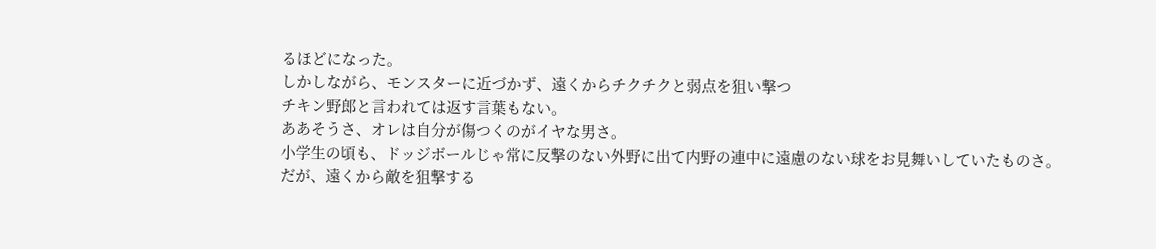るほどになった。
しかしながら、モンスターに近づかず、遠くからチクチクと弱点を狙い撃つ
チキン野郎と言われては返す言葉もない。
ああそうさ、オレは自分が傷つくのがイヤな男さ。
小学生の頃も、ドッジボールじゃ常に反撃のない外野に出て内野の連中に遠慮のない球をお見舞いしていたものさ。
だが、遠くから敵を狙撃する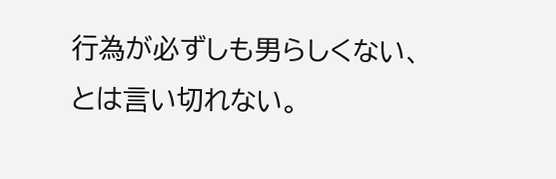行為が必ずしも男らしくない、とは言い切れない。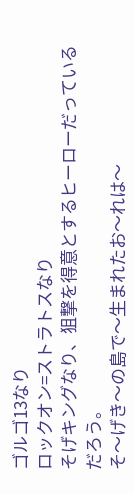ゴルゴ13なり
ロックオン=ストラトスなり
そげキングなり、狙撃を得意とするヒーローだっているだろう。
そ〜げき〜の島で〜生まれたお〜れは〜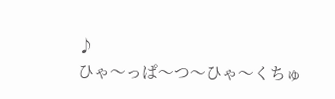♪
ひゃ〜っぱ〜つ〜ひゃ〜くちゅ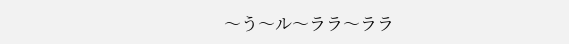〜う〜ル〜ララ〜ララ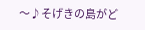〜♪そげきの島がど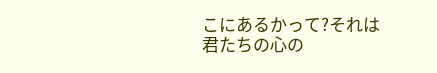こにあるかって?それは君たちの心の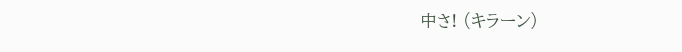中さ! (キラーン)